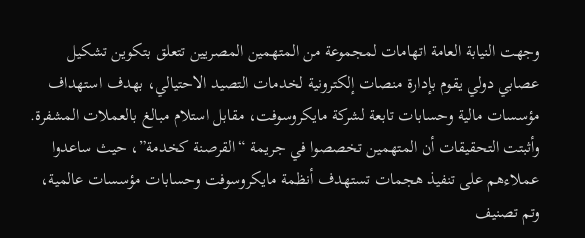وجهت النيابة العامة اتهامات لمجموعة من المتهمين المصريين تتعلق بتكوين تشكيل عصابي دولي يقوم بإدارة منصات إلكترونية لخدمات التصيد الاحتيالي، بهدف استهداف مؤسسات مالية وحسابات تابعة لشركة مايكروسوفت، مقابل استلام مبالغ بالعملات المشفرة.
وأثبتت التحقيقات أن المتهمين تخصصوا في جريمة “القرصنة كخدمة”، حيث ساعدوا عملاءهم على تنفيذ هجمات تستهدف أنظمة مايكروسوفت وحسابات مؤسسات عالمية، وتم تصنيف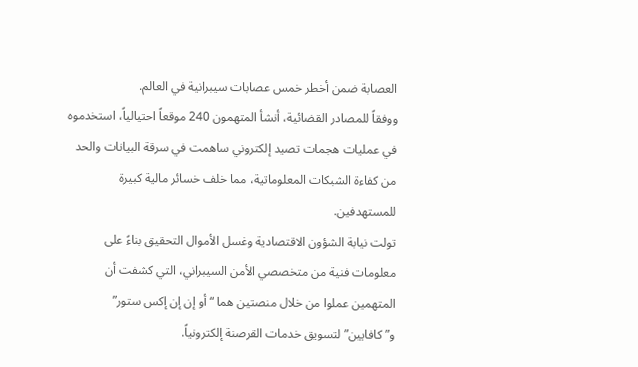العصابة ضمن أخطر خمس عصابات سيبرانية في العالم.
ووفقاً للمصادر القضائية، أنشأ المتهمون 240 موقعاً احتيالياً، استخدموه في عمليات هجمات تصيد إلكتروني ساهمت في سرقة البيانات والحد من كفاءة الشبكات المعلوماتية، مما خلف خسائر مالية كبيرة للمستهدفين.
تولت نيابة الشؤون الاقتصادية وغسل الأموال التحقيق بناءً على معلومات فنية من متخصصي الأمن السيبراني، التي كشفت أن المتهمين عملوا من خلال منصتين هما “أو إن إن إكس ستور” و”كافايين” لتسويق خدمات القرصنة إلكترونياً.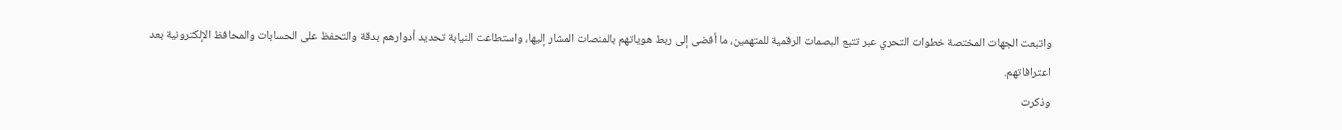واتبعت الجهات المختصة خطوات التحري عبر تتبع البصمات الرقمية للمتهمين، ما أفضى إلى ربط هوياتهم بالمنصات المشار إليها، واستطاعت النيابة تحديد أدوارهم بدقة والتحفظ على الحسابات والمحافظ الإلكترونية بعد اعترافاتهم.
وذكرت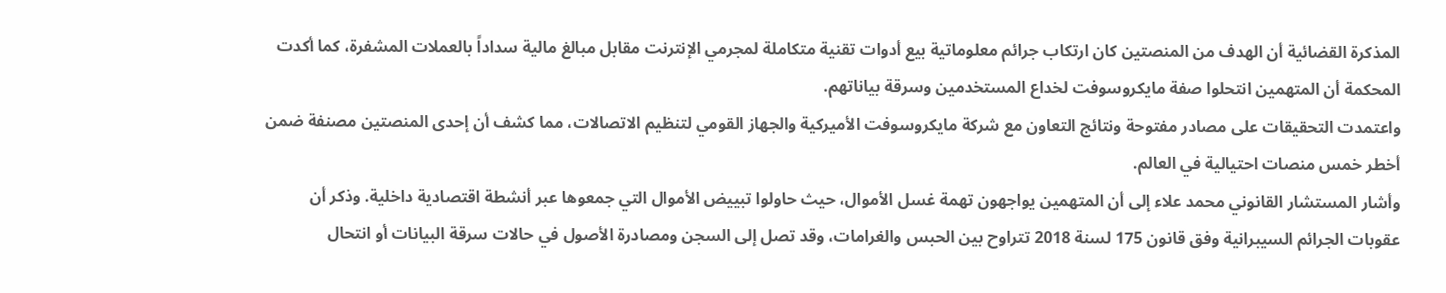المذكرة القضائية أن الهدف من المنصتين كان ارتكاب جرائم معلوماتية بيع أدوات تقنية متكاملة لمجرمي الإنترنت مقابل مبالغ مالية سداداً بالعملات المشفرة، كما أكدت المحكمة أن المتهمين انتحلوا صفة مايكروسوفت لخداع المستخدمين وسرقة بياناتهم.
واعتمدت التحقيقات على مصادر مفتوحة ونتائج التعاون مع شركة مايكروسوفت الأميركية والجهاز القومي لتنظيم الاتصالات، مما كشف أن إحدى المنصتين مصنفة ضمن أخطر خمس منصات احتيالية في العالم.
وأشار المستشار القانوني محمد علاء إلى أن المتهمين يواجهون تهمة غسل الأموال، حيث حاولوا تبييض الأموال التي جمعوها عبر أنشطة اقتصادية داخلية. وذكر أن عقوبات الجرائم السيبرانية وفق قانون 175 لسنة 2018 تتراوح بين الحبس والغرامات، وقد تصل إلى السجن ومصادرة الأصول في حالات سرقة البيانات أو انتحال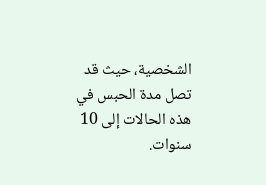الشخصية، حيث قد تصل مدة الحبس في هذه الحالات إلى 10 سنوات.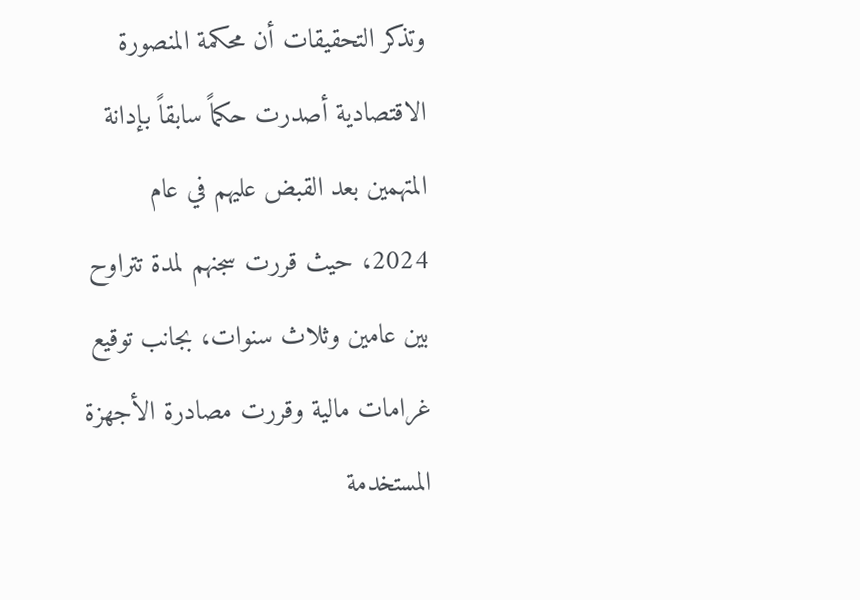وتذكر التحقيقات أن محكمة المنصورة الاقتصادية أصدرت حكماً سابقاً بإدانة المتهمين بعد القبض عليهم في عام 2024، حيث قررت سجنهم لمدة تتراوح بين عامين وثلاث سنوات، بجانب توقيع غرامات مالية وقررت مصادرة الأجهزة المستخدمة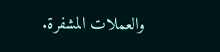والعملات المشفرة.